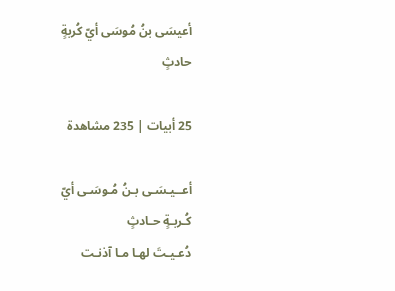أعيسَى بنُ مُوسَى أيّ كُربةٍ حادثٍ

25 أبيات | 235 مشاهدة

أعــيـسَـى بـنُ مُـوسَـى أيّ كُـربـةٍ حـادثٍ
دُعـيـتَ لهـا مـا آذنـت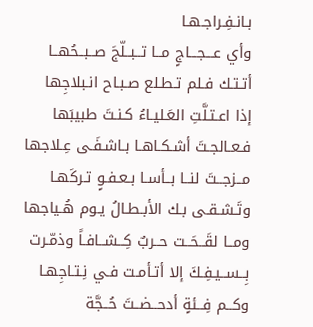بـانـفِـراجـهـا
وأي عـــجـــاجٍ مــا تــبــلّجَ صــبــحُهــا
أتـتـك فـلم تـطـلع صـبـاح انـبلاجِها
إذا اعـتـلَّتِ العَـليـاءُ كـنـتَ طبيبَها
فـعـالجـتَ أشـكـاهـا بـاشـفَـى عِـلاجها
مــزجــتَ لنــا بــأسـا بـعـفـوٍ تـركَهـا
وتَـشـقـى بـك الأبـطـالُ يـوم هُـياجها
ومــا لقَــحَــت حــربٌ كِــشــافـاً وذمّـرت
بِــســيـفِـكَ إلا أتـأمـت فـي نِـتـاجِهـا
وكــم فِــئةٍ أدحــضــتَ حُــجَّة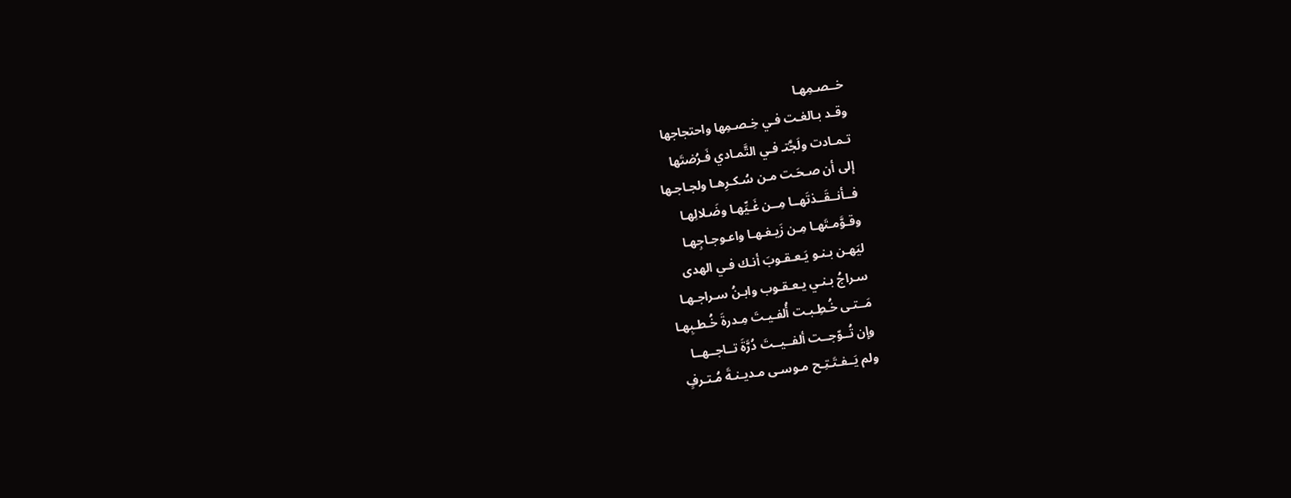خــصـمِهـا
وقـد بـالغـت فـي خِـصـمِها واحتجاجها
تـمـادت ولَجَّتـ فـي التَّمـادي فَـرُضتَها
إلى أن صـحَـت مـن سُـكـرِهـا ولجـاجـها
فــأنــقَــذتَهــا مِــن غَـيِّهـا وضَـلالِهـا
وقـوَّمـتَهـا مِـن زَيـغـهـا واعـوجـاجِهـا
ليَهـن بـنـو يَـعـقـوبَ أنـك فـي الهدى
سـراجُ بـنـي يـعـقـوب وابـنُ سـراجـهـا
مَــتـى خُـطِـبـت أُلفـيـتَ مِـدرةَ خُـطـبِهـا
وإن تُــوّجــت ألفــيــتَ دُرَّةَ تــاجــهــا
ولم يَــفـتَـتِـح مـوسـى مـديـنـةَ مُـتـرفٍ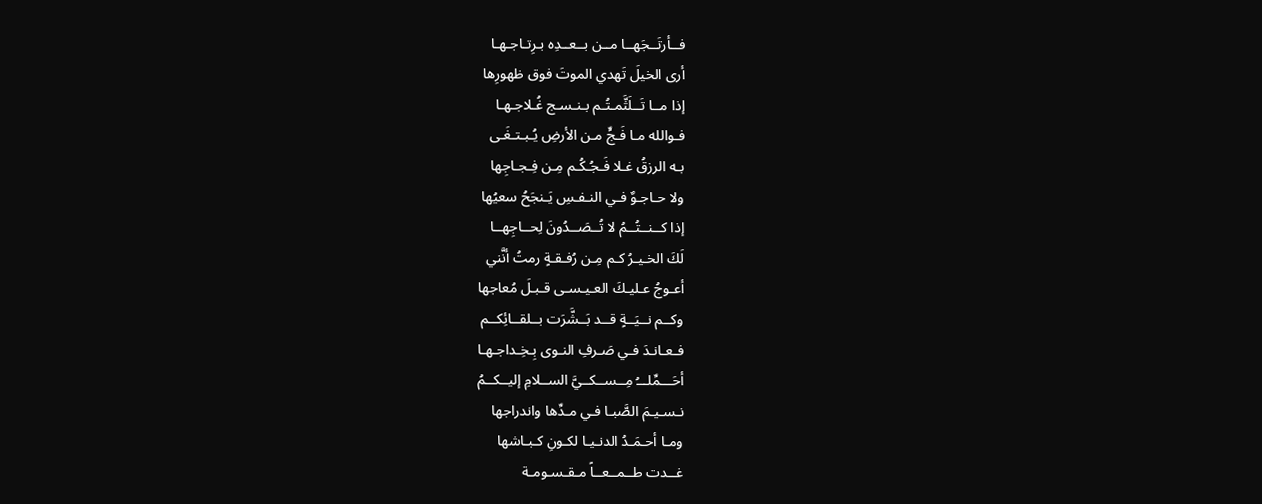فــأرتَــجَهــا مــن بــعــدِه بـرِتـاجـهـا
أرى الخيلَ تَهدي الموتَ فوق ظهورِها
إذا مــا تَــلَثَّمـتُـم بـنـسـج غُـلاجـهـا
فـوالله مـا فَـجٍّ مـن الأرضِ يُـبـتـغَـى
بـه الرزقُ غـلا فَـجُـكُـم مِـن فِـجـاجِها
ولا حـاجـوٌ فـي النـفـسِ يَـنجَحُ سعيُها
إذا كــنــتُــمُ لا تُــصَــدُونَ لِحــاجِهــا
لَكَ الخـيـرُ كـم مِـن رُفـقـةٍ رمتُ أنَّني
أعـوجُ عـليـكَ العـيـسـى قـبـلَ مُعاجها
وكــم نــيَــةٍ قــد بَــشَّرَت بــلقــائِكــم
فـعـانـدَ فـي صَـرفِ النـوى بِـخِـداجـهـا
أحَـــمِّلـــُ مِــســكــيَّ الســلامِ إليــكــمُ
نـسـيـمَ الصَّبـا فـي مـدِّها واندراجها
ومـا أحـمَـدُ الدنـيـا لكـونِ كـبـاشها
غــدت طــمــعــاً مـقـسـومـة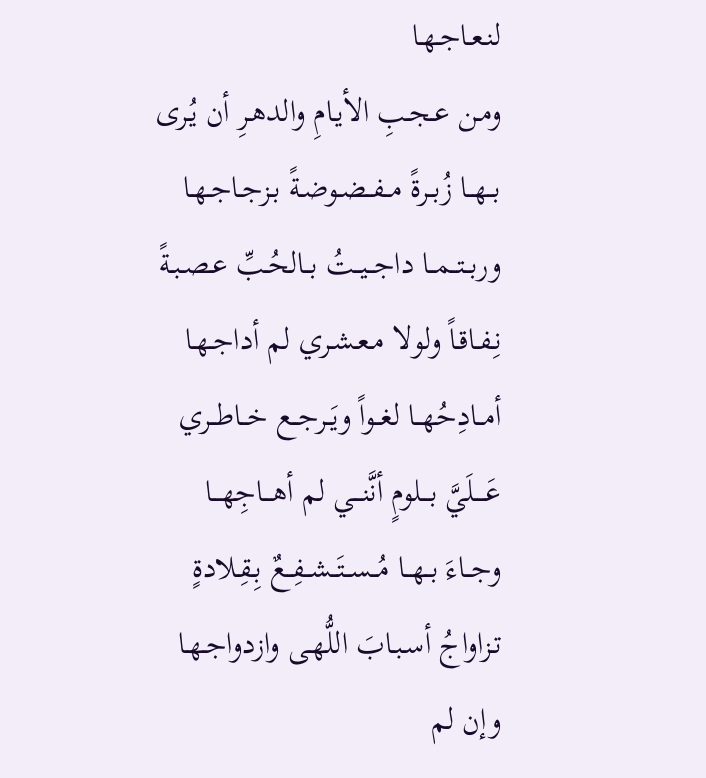لنـعـاجـهـا
ومـن عـجـبِ الأيـامِ والدهـرِ أن يُـرى
بــهــا زُبــرةً مــفــضـوضـةً بـزجـاجـهـا
وربــتــمــا داجــيــتُ بــالحُـبِّ عـصـبـةً
نِـفـاقـاً ولولا مـعـشـري لم أداجـهـا
أمــادِحُهــا لغــواً ويَــرجــع خــاطــري
عَــــلَيَّ بـــلومٍ أنَّنـــي لم أهـــاجِهـــا
وجــاءَ بــهــا مُــســتَــشــفِــعٌ بِـقِـلادةٍ
تـزاواجُ أسـبـابَ اللُّهـى وازدواجـهـا
وإن لم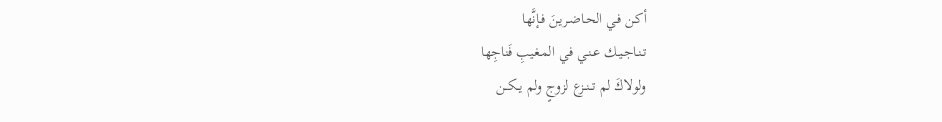أكـن فـي الحـاضـريـنَ فـإنَّها
تـنـاجـيـك عـنـي فـي المـغيبِ فَناجِها
ولولاكَ لم تــنــزع لزوجٍ ولم يــكــن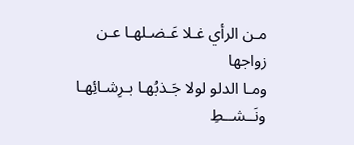مـن الرأي غـلا عَـضـلهـا عـن زواجها
ومـا الدلو لولا جَـذبُهـا بـرِشـائِهـا
ونَــشــطِ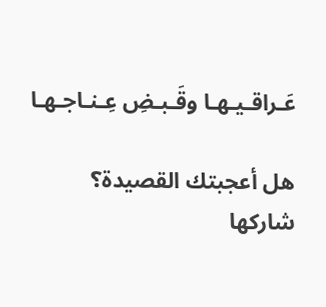عَـراقـيـهـا وقَـبـضِ عِـنـاجـهـا

هل أعجبتك القصيدة؟ شاركها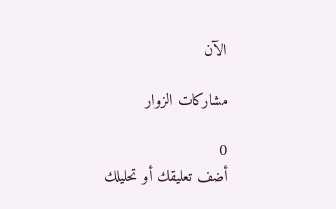الآن

مشاركات الزوار

0
أضف تعليقك أو تحليلك